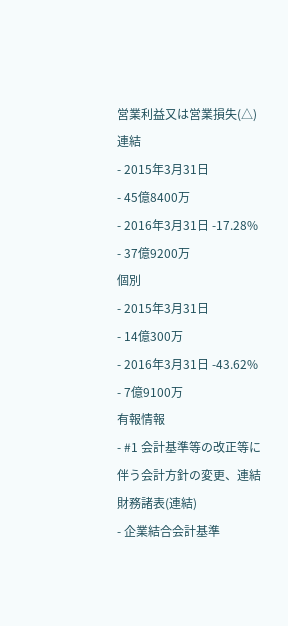営業利益又は営業損失(△)
連結
- 2015年3月31日
- 45億8400万
- 2016年3月31日 -17.28%
- 37億9200万
個別
- 2015年3月31日
- 14億300万
- 2016年3月31日 -43.62%
- 7億9100万
有報情報
- #1 会計基準等の改正等に伴う会計方針の変更、連結財務諸表(連結)
- 企業結合会計基準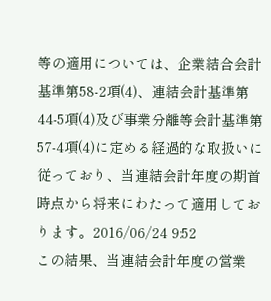等の適用については、企業結合会計基準第58-2項(4)、連結会計基準第44-5項(4)及び事業分離等会計基準第57-4項(4)に定める経過的な取扱いに従っており、当連結会計年度の期首時点から将来にわたって適用しております。2016/06/24 9:52
この結果、当連結会計年度の営業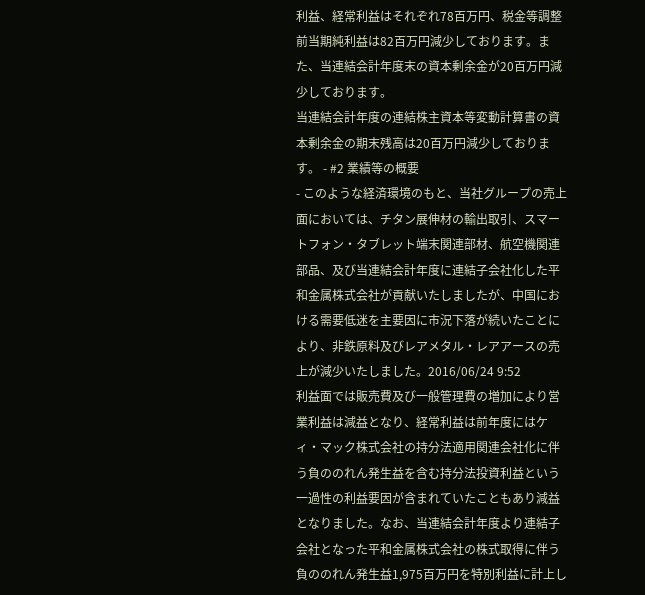利益、経常利益はそれぞれ78百万円、税金等調整前当期純利益は82百万円減少しております。また、当連結会計年度末の資本剰余金が20百万円減少しております。
当連結会計年度の連結株主資本等変動計算書の資本剰余金の期末残高は20百万円減少しております。 - #2 業績等の概要
- このような経済環境のもと、当社グループの売上面においては、チタン展伸材の輸出取引、スマートフォン・タブレット端末関連部材、航空機関連部品、及び当連結会計年度に連結子会社化した平和金属株式会社が貢献いたしましたが、中国における需要低迷を主要因に市況下落が続いたことにより、非鉄原料及びレアメタル・レアアースの売上が減少いたしました。2016/06/24 9:52
利益面では販売費及び一般管理費の増加により営業利益は減益となり、経常利益は前年度にはケィ・マック株式会社の持分法適用関連会社化に伴う負ののれん発生益を含む持分法投資利益という一過性の利益要因が含まれていたこともあり減益となりました。なお、当連結会計年度より連結子会社となった平和金属株式会社の株式取得に伴う負ののれん発生益1,975百万円を特別利益に計上し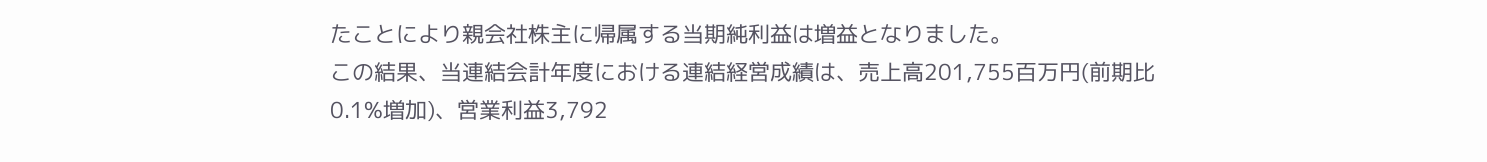たことにより親会社株主に帰属する当期純利益は増益となりました。
この結果、当連結会計年度における連結経営成績は、売上高201,755百万円(前期比0.1%増加)、営業利益3,792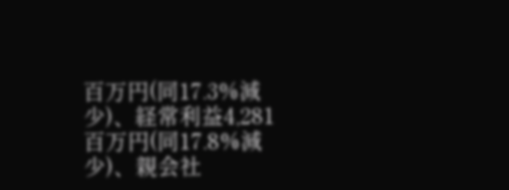百万円(同17.3%減少)、経常利益4,281百万円(同17.8%減少)、親会社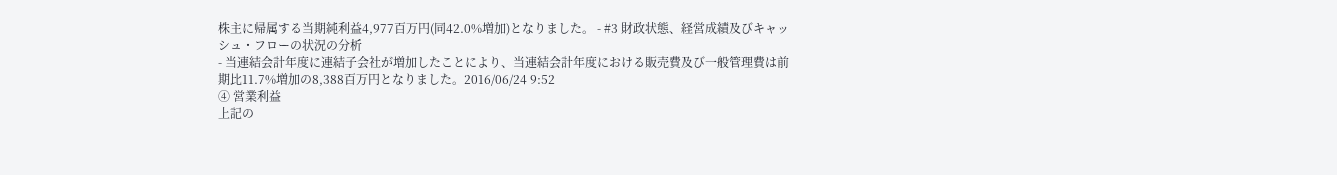株主に帰属する当期純利益4,977百万円(同42.0%増加)となりました。 - #3 財政状態、経営成績及びキャッシュ・フローの状況の分析
- 当連結会計年度に連結子会社が増加したことにより、当連結会計年度における販売費及び一般管理費は前期比11.7%増加の8,388百万円となりました。2016/06/24 9:52
④ 営業利益
上記の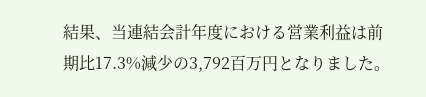結果、当連結会計年度における営業利益は前期比17.3%減少の3,792百万円となりました。